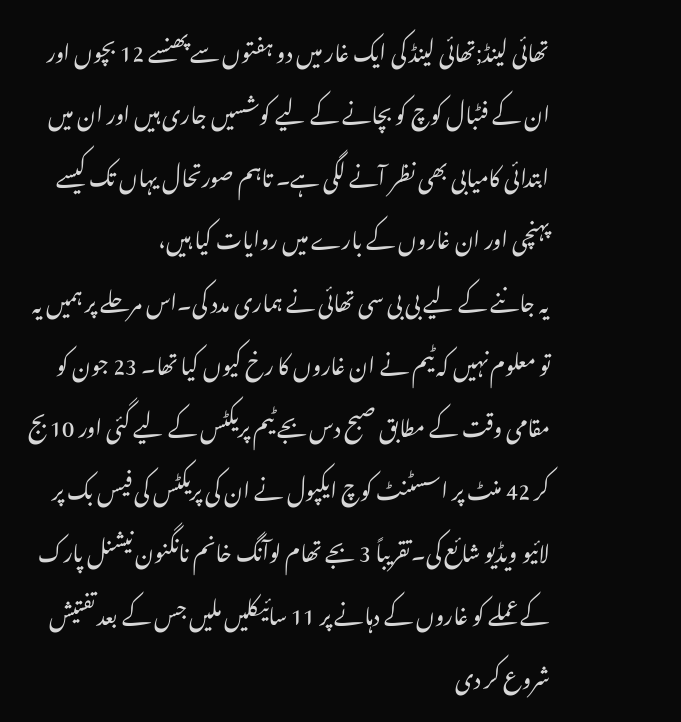تھائی لینڈ;تھائی لینڈ کی ایک غار میں دو ہفتوں سے پھنسے 12 بچوں اور ان کے فٹبال کوچ کو بچانے کے لیے کوشسیں جاری ہیں اور ان میں ابتدائی کامیابی بھی نظر آنے لگی ہے۔ تاہم صورتحال یہاں تک کیسے پہنچی اور ان غاروں کے بارے میں روایات کیا ہیں،
یہ جاننے کے لیے بی بی سی تھائی نے ہماری مدد کی۔اس مرحلے پر ہمیں یہ تو معلوم نہیں کہ ٹیم نے ان غاروں کا رخ کیوں کیا تھا۔ 23 جون کو مقامی وقت کے مطابق صبح دس بجے ٹیم پریکٹس کے لیے گئی اور 10 بج کر 42 منٹ پر اسسٹنٹ کوچ ایکپول نے ان کی پریکٹس کی فیس بک پر لائیو ویڈیو شائع کی۔تقریباً 3 بجے تھام لوآنگ خانم نانگنون نیشنل پارک کے عملے کو غاروں کے دہانے پر 11 سائیکلیں ملیں جس کے بعد تفتیش شروع کر دی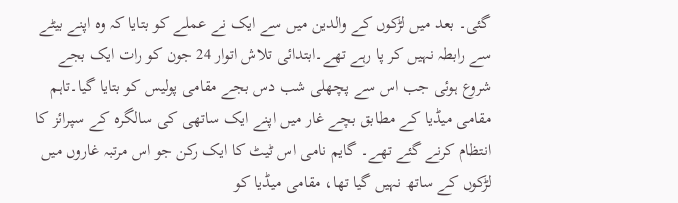گئی۔ بعد میں لڑکوں کے والدین میں سے ایک نے عملے کو بتایا کہ وہ اپنے بیٹے سے رابطہ نہیں کر پا رہے تھے۔ابتدائی تلاش اتوار 24 جون کو رات ایک بجے شروع ہوئی جب اس سے پچھلی شب دس بجے مقامی پولیس کو بتایا گیا۔تاہم مقامی میڈیا کے مطابق بچے غار میں اپنے ایک ساتھی کی سالگرہ کے سپرائز کا انتظام کرنے گئے تھے۔ گایم نامی اس ٹیٹ کا ایک رکن جو اس مرتبہ غاروں میں لڑکوں کے ساتھ نہیں گیا تھا، مقامی میڈیا کو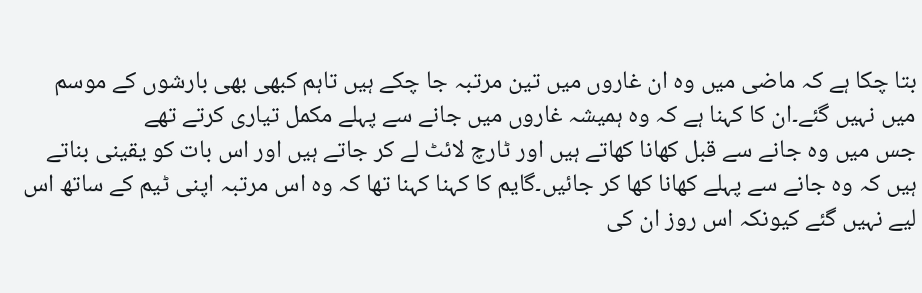بتا چکا ہے کہ ماضی میں وہ ان غاروں میں تین مرتبہ جا چکے ہیں تاہم کبھی بھی بارشوں کے موسم میں نہیں گئے۔ان کا کہنا ہے کہ وہ ہمیشہ غاروں میں جانے سے پہلے مکمل تیاری کرتے تھے
جس میں وہ جانے سے قبل کھانا کھاتے ہیں اور ٹارچ لائٹ لے کر جاتے ہیں اور اس بات کو یقینی بناتے ہیں کہ وہ جانے سے پہلے کھانا کھا کر جائیں۔گایم کا کہنا کہنا تھا کہ وہ اس مرتبہ اپنی ٹیم کے ساتھ اس لیے نہیں گئے کیونکہ اس روز ان کی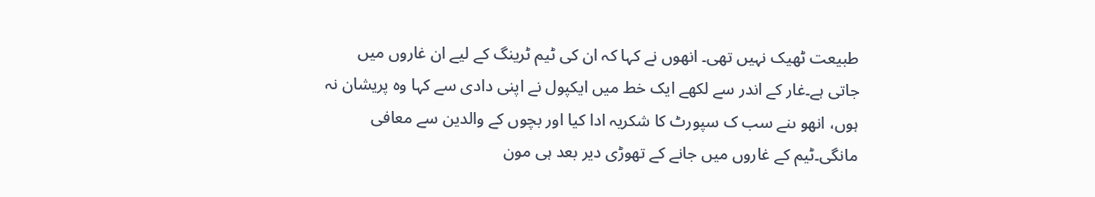طبیعت ٹھیک نہیں تھی۔ انھوں نے کہا کہ ان کی ٹیم ٹرینگ کے لیے ان غاروں میں جاتی ہے۔غار کے اندر سے لکھے ایک خط میں ایکپول نے اپنی دادی سے کہا وہ پریشان نہ ہوں، انھو ںنے سب ک سپورٹ کا شکریہ ادا کیا اور بچوں کے والدین سے معافی مانگی۔ٹیم کے غاروں میں جانے کے تھوڑی دیر بعد ہی مون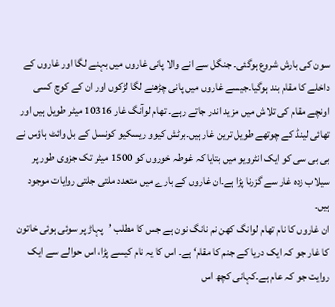سون کی بارش شروع ہوگئی۔ جنگل سے انے والا پانی غاروں میں بہنے لگا اور غاروں کے داخلے کا مقام بند ہوگیا۔جیسے غاروں میں پانی چڑھنے لگا لڑکوں اور ان کے کوچ کسی اونچے مقام کی تلاش میں مزید اندر جاتے رہے۔ تھام لوآنگ غار 10316 میٹر طویل ہیں اور تھائی لینڈ کے چوتھے طویل ترین غار ہیں۔برٹش کیوو ریسکیو کونسل کے بل وائٹ ہاؤس نے بی بی سی کو ایک انٹرویو میں بتایا کہ غوطہ خوروں کو 1500 میٹر تک جزوی طور پر سیلاب زدہ غار سے گزرنا پڑا ہے۔ان غاروں کے بارے میں متعدد ملتی جلتی روایات موجود ہیں۔
ان غاروں کا نام تھام لوانگ کھن نم نانگ نون ہے جس کا مطلب ’پہاڑ پر سوئی ہوئی خاتون کا غار جو کہ ایک دریا کے جنم کا مقام‘ ہے۔ اس کا یہ نام کیسے پڑا، اس حوالے سے ایک روایت جو کہ عام ہے۔کہانی کچھ اس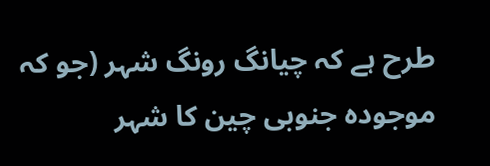طرح ہے کہ چیانگ رونگ شہر (جو کہ موجودہ جنوبی چین کا شہر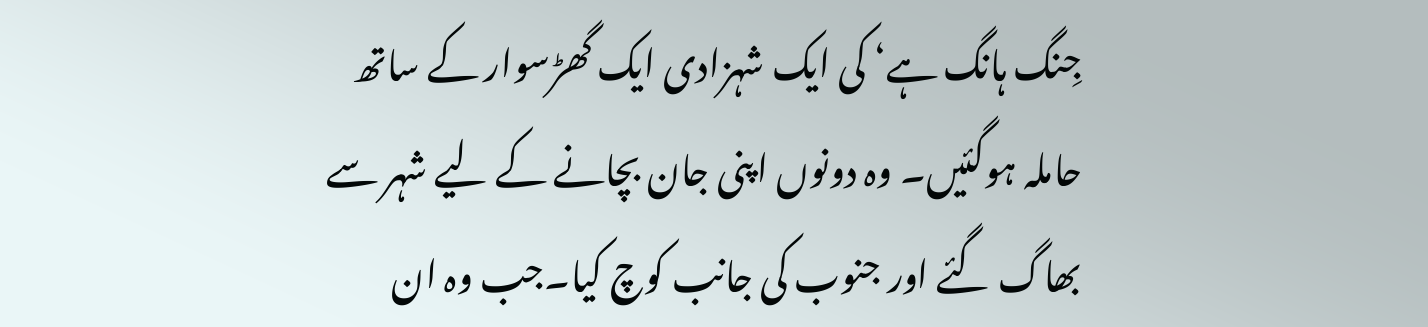جِنگ ہانگ ہے‘ کی ایک شہزادی ایک گھڑسوار کے ساتھ حاملہ ہوگئیں۔ وہ دونوں اپنی جان بچانے کے لیے شہر سے بھاگ گئے اور جنوب کی جانب کوچ کیا۔جب وہ ان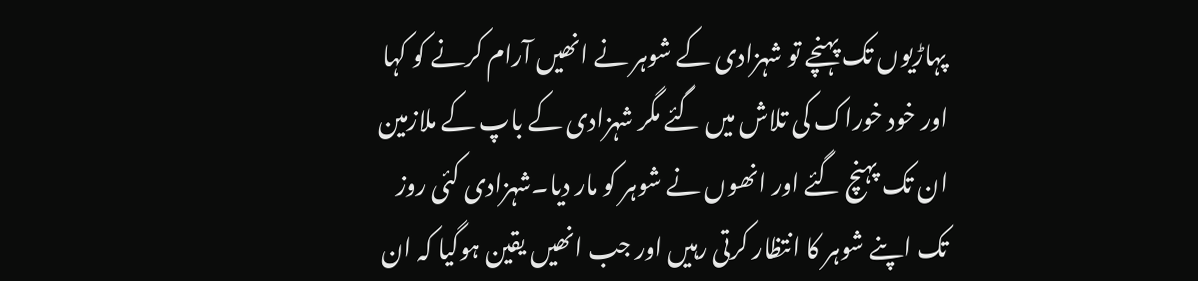پہاڑیوں تک پہنچے تو شہزادی کے شوہر نے انھیں آرام کرنے کو کہا اور خود خوراک کی تلاش میں گئے مگر شہزادی کے باپ کے ملازمین ان تک پہنچ گئے اور انھوں نے شوہر کو مار دیا۔شہزادی کئی روز تک اپنے شوہر کا انتظار کرتی رہیں اور جب انھیں یقین ہوگیا کہ ان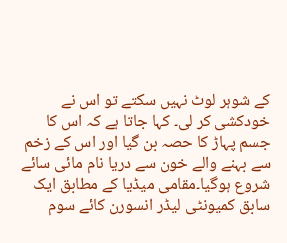کے شوہر لوٹ نہیں سکتے تو اس نے خودکشی کر لی۔ کہا جاتا ہے کہ اس کا جسم پہاڑ کا حصہ بن گیا اور اس کے زخم سے بہنے والے خون سے دریا نام مائی سائے شروع ہوگیا۔مقامی میڈیا کے مطابق ایک سابق کمیونٹی لیڈر انسورن کائے سوم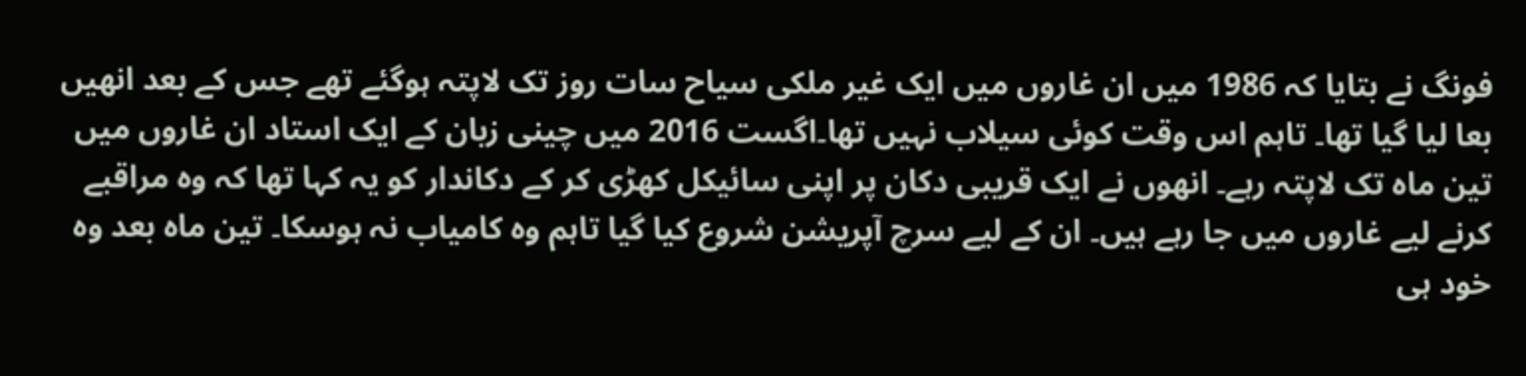فونگ نے بتایا کہ 1986 میں ان غاروں میں ایک غیر ملکی سیاح سات روز تک لاپتہ ہوگئے تھے جس کے بعد انھیں بعا لیا گیا تھا۔ تاہم اس وقت کوئی سیلاب نہیں تھا۔اگست 2016 میں چینی زبان کے ایک استاد ان غاروں میں تین ماہ تک لاپتہ رہے۔ انھوں نے ایک قریبی دکان پر اپنی سائیکل کھڑی کر کے دکاندار کو یہ کہا تھا کہ وہ مراقبے کرنے لیے غاروں میں جا رہے ہیں۔ ان کے لیے سرچ آپریشن شروع کیا گیا تاہم وہ کامیاب نہ ہوسکا۔ تین ماہ بعد وہ خود ہی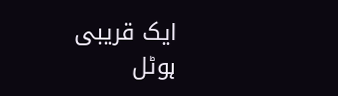ایک قریبی ہوٹل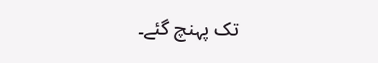تک پہنچ گئے۔